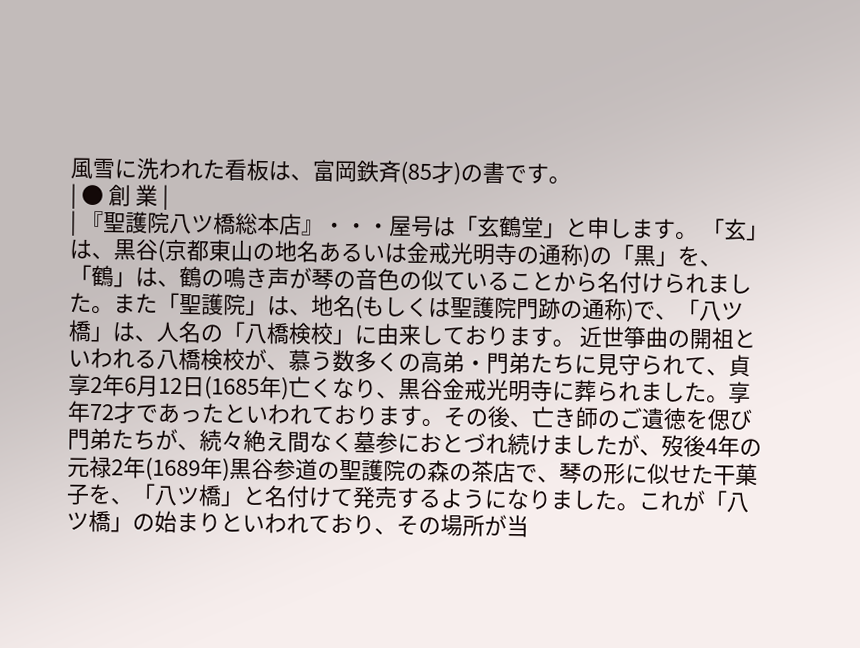風雪に洗われた看板は、富岡鉄斉(85才)の書です。
| ● 創 業 |
| 『聖護院八ツ橋総本店』・・・屋号は「玄鶴堂」と申します。 「玄」は、黒谷(京都東山の地名あるいは金戒光明寺の通称)の「黒」を、「鶴」は、鶴の鳴き声が琴の音色の似ていることから名付けられました。また「聖護院」は、地名(もしくは聖護院門跡の通称)で、「八ツ橋」は、人名の「八橋検校」に由来しております。 近世箏曲の開祖といわれる八橋検校が、慕う数多くの高弟・門弟たちに見守られて、貞享2年6月12日(1685年)亡くなり、黒谷金戒光明寺に葬られました。享年72才であったといわれております。その後、亡き師のご遺徳を偲び門弟たちが、続々絶え間なく墓参におとづれ続けましたが、歿後4年の元禄2年(1689年)黒谷参道の聖護院の森の茶店で、琴の形に似せた干菓子を、「八ツ橋」と名付けて発売するようになりました。これが「八ツ橋」の始まりといわれており、その場所が当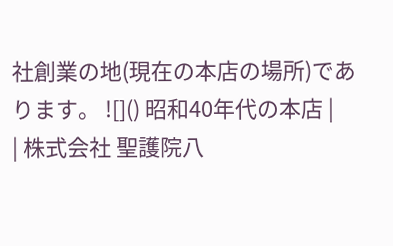社創業の地(現在の本店の場所)であります。 ![]() 昭和40年代の本店 |
| 株式会社 聖護院八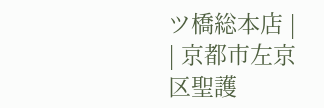ツ橋総本店 |
| 京都市左京区聖護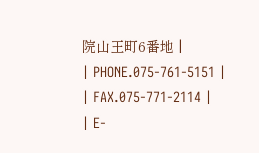院山王町6番地 |
| PHONE.075-761-5151 |
| FAX.075-771-2114 |
| E-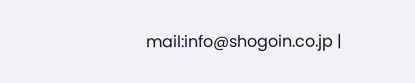mail:info@shogoin.co.jp |